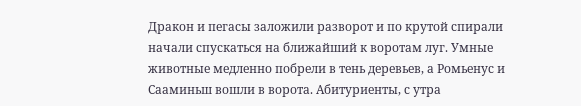Дракон и пегасы заложили разворот и по крутой спирали начали спускаться на ближайший к воротам луг. Умные животные медленно побрели в тень деревьев, а Ромьенус и Сааминьш вошли в ворота. Абитуриенты, с утра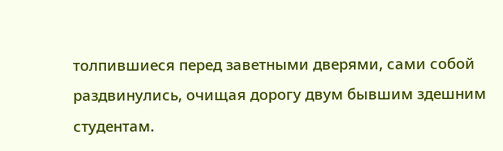толпившиеся перед заветными дверями, сами собой раздвинулись, очищая дорогу двум бывшим здешним студентам.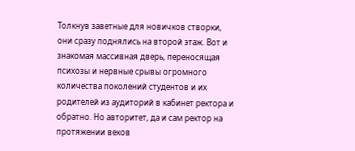Толкнув заветные для новичков створки, они сразу поднялись на второй этаж. Вот и знакомая массивная дверь, переносящая психозы и нервные срывы огромного количества поколений студентов и их родителей из аудиторий в кабинет ректора и обратно. Но авторитет, да и сам ректор на протяжении веков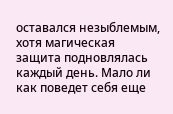оставался незыблемым, хотя магическая защита подновлялась каждый день. Мало ли как поведет себя еще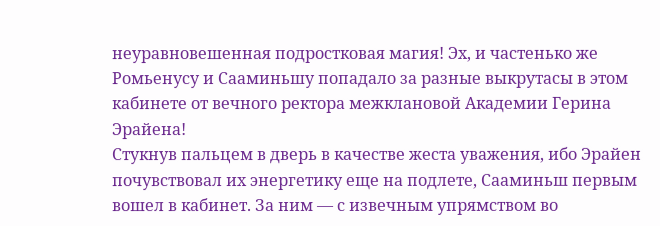неуравновешенная подростковая магия! Эх, и частенько же Ромьенусу и Сааминьшу попадало за разные выкрутасы в этом кабинете от вечного ректора межклановой Академии Герина Эрайена!
Стукнув пальцем в дверь в качестве жеста уважения, ибо Эрайен почувствовал их энергетику еще на подлете, Сааминьш первым вошел в кабинет. За ним — с извечным упрямством во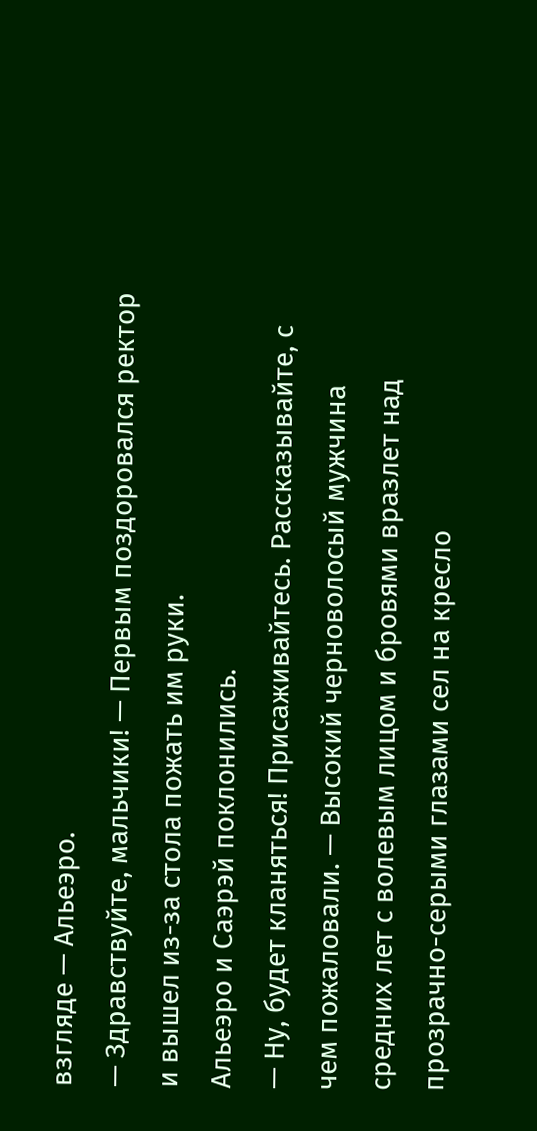взгляде — Альеэро.
— Здравствуйте, мальчики! — Первым поздоровался ректор и вышел из-за стола пожать им руки.
Альеэро и Саэрэй поклонились.
— Ну, будет кланяться! Присаживайтесь. Рассказывайте, с чем пожаловали. — Высокий черноволосый мужчина средних лет с волевым лицом и бровями вразлет над прозрачно-серыми глазами сел на кресло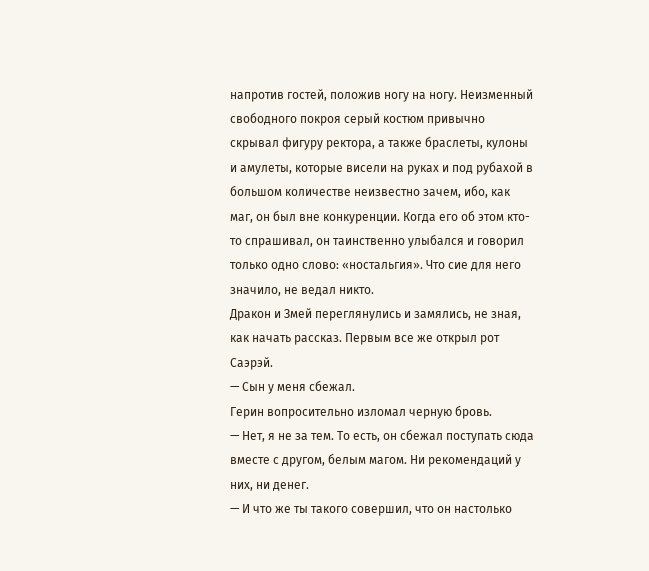напротив гостей, положив ногу на ногу. Неизменный свободного покроя серый костюм привычно скрывал фигуру ректора, а также браслеты, кулоны и амулеты, которые висели на руках и под рубахой в большом количестве неизвестно зачем, ибо, как маг, он был вне конкуренции. Когда его об этом кто-то спрашивал, он таинственно улыбался и говорил только одно слово: «ностальгия». Что сие для него значило, не ведал никто.
Дракон и Змей переглянулись и замялись, не зная, как начать рассказ. Первым все же открыл рот Саэрэй.
— Сын у меня сбежал.
Герин вопросительно изломал черную бровь.
— Нет, я не за тем. То есть, он сбежал поступать сюда вместе с другом, белым магом. Ни рекомендаций у них, ни денег.
— И что же ты такого совершил, что он настолько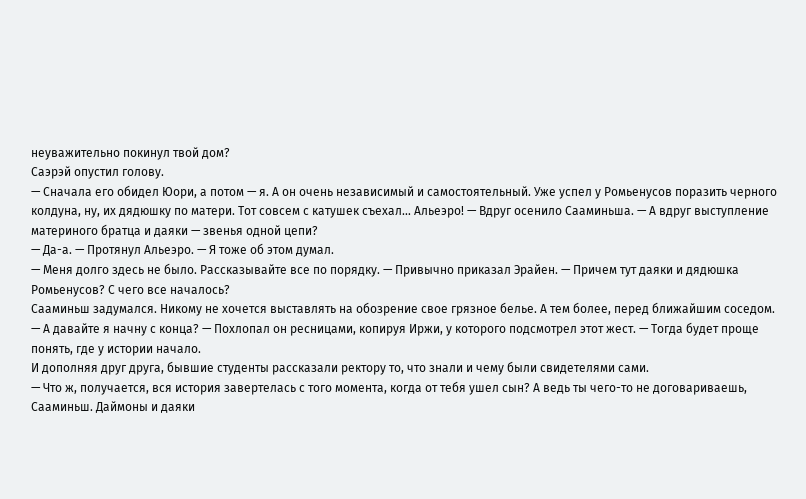неуважительно покинул твой дом?
Саэрэй опустил голову.
— Сначала его обидел Юори, а потом — я. А он очень независимый и самостоятельный. Уже успел у Ромьенусов поразить черного колдуна, ну, их дядюшку по матери. Тот совсем с катушек съехал… Альеэро! — Вдруг осенило Сааминьша. — А вдруг выступление материного братца и даяки — звенья одной цепи?
— Да-а. — Протянул Альеэро. — Я тоже об этом думал.
— Меня долго здесь не было. Рассказывайте все по порядку. — Привычно приказал Эрайен. — Причем тут даяки и дядюшка Ромьенусов? С чего все началось?
Сааминьш задумался. Никому не хочется выставлять на обозрение свое грязное белье. А тем более, перед ближайшим соседом.
— А давайте я начну с конца? — Похлопал он ресницами, копируя Иржи, у которого подсмотрел этот жест. — Тогда будет проще понять, где у истории начало.
И дополняя друг друга, бывшие студенты рассказали ректору то, что знали и чему были свидетелями сами.
— Что ж, получается, вся история завертелась с того момента, когда от тебя ушел сын? А ведь ты чего-то не договариваешь, Сааминьш. Даймоны и даяки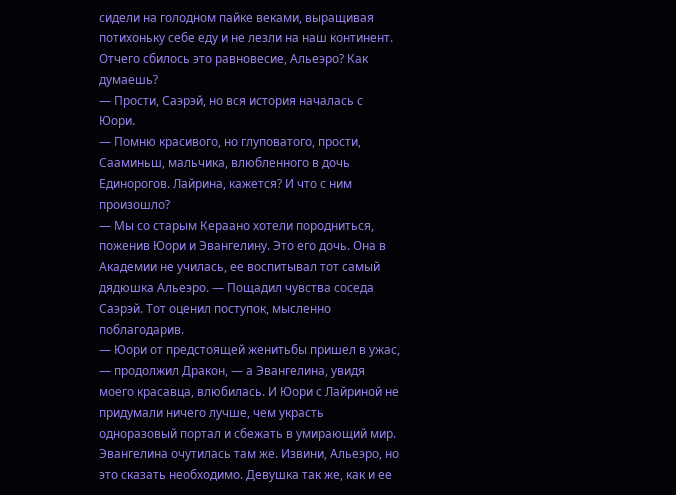сидели на голодном пайке веками, выращивая потихоньку себе еду и не лезли на наш континент. Отчего сбилось это равновесие, Альеэро? Как думаешь?
— Прости, Саэрэй, но вся история началась с Юори.
— Помню красивого, но глуповатого, прости, Сааминьш, мальчика, влюбленного в дочь Единорогов. Лайрина, кажется? И что с ним произошло?
— Мы со старым Кераано хотели породниться, поженив Юори и Эвангелину. Это его дочь. Она в Академии не училась, ее воспитывал тот самый дядюшка Альеэро. — Пощадил чувства соседа Саэрэй. Тот оценил поступок, мысленно поблагодарив.
— Юори от предстоящей женитьбы пришел в ужас, — продолжил Дракон, — а Эвангелина, увидя моего красавца, влюбилась. И Юори с Лайриной не придумали ничего лучше, чем украсть одноразовый портал и сбежать в умирающий мир. Эвангелина очутилась там же. Извини, Альеэро, но это сказать необходимо. Девушка так же, как и ее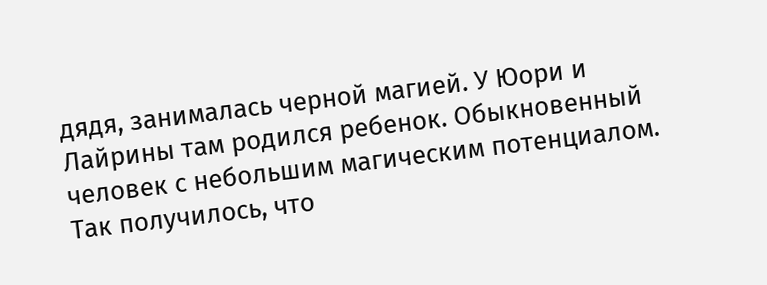дядя, занималась черной магией. У Юори и Лайрины там родился ребенок. Обыкновенный человек с небольшим магическим потенциалом. Так получилось, что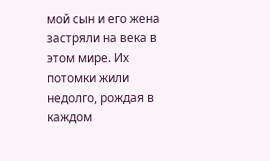мой сын и его жена застряли на века в этом мире. Их потомки жили недолго, рождая в каждом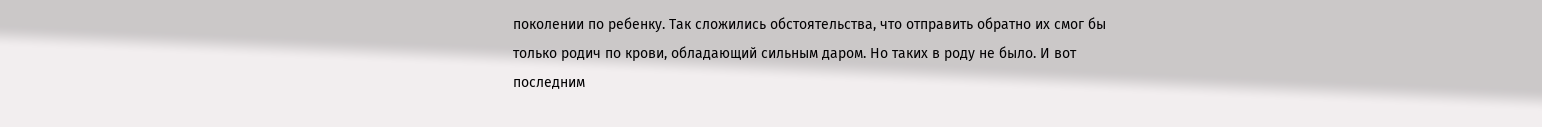поколении по ребенку. Так сложились обстоятельства, что отправить обратно их смог бы только родич по крови, обладающий сильным даром. Но таких в роду не было. И вот последним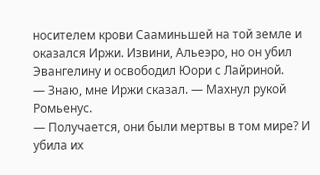носителем крови Сааминьшей на той земле и оказался Иржи. Извини, Альеэро, но он убил Эвангелину и освободил Юори с Лайриной.
— Знаю, мне Иржи сказал. — Махнул рукой Ромьенус.
— Получается, они были мертвы в том мире? И убила их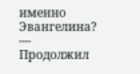именно Эвангелина? — Продолжил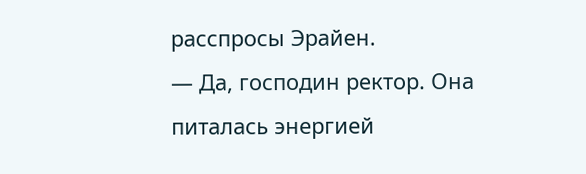расспросы Эрайен.
— Да, господин ректор. Она питалась энергией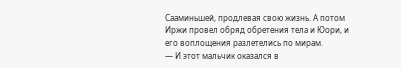Сааминьшей, продлевая свою жизнь. А потом Иржи провел обряд обретения тела и Юори, и его воплощения разлетелись по мирам.
— И этот мальчик оказался в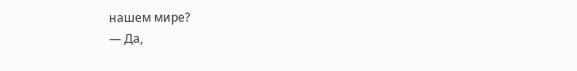нашем мире?
— Да,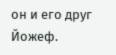он и его друг Йожеф.